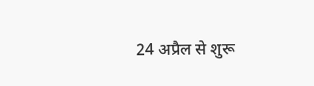24 अप्रैल से शुरू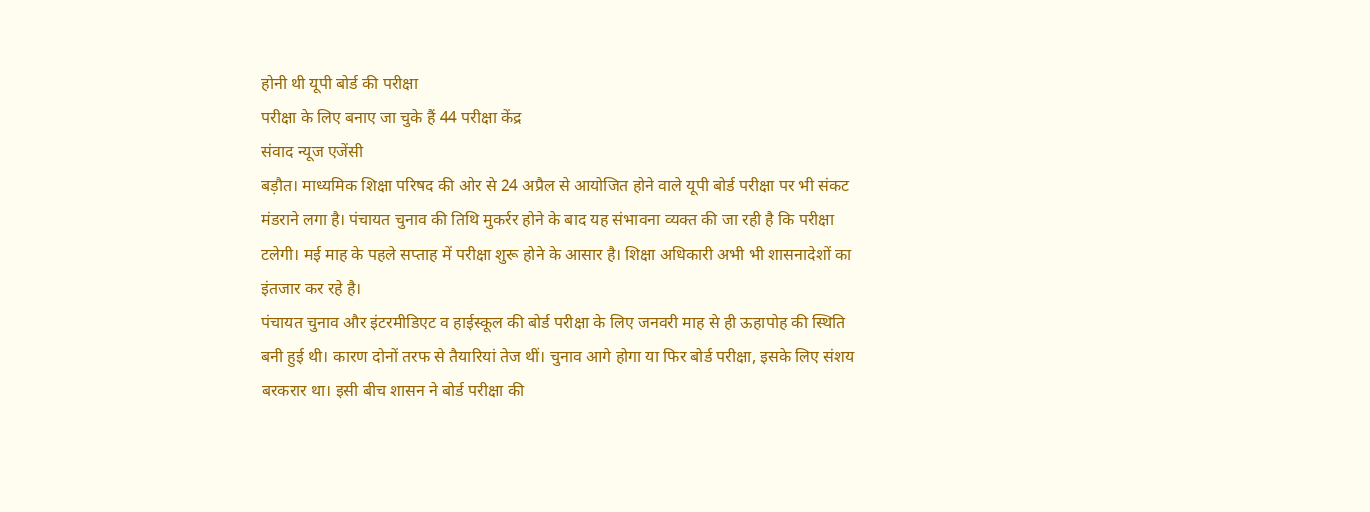होनी थी यूपी बोर्ड की परीक्षा
परीक्षा के लिए बनाए जा चुके हैं 44 परीक्षा केंद्र
संवाद न्यूज एजेंसी
बड़ौत। माध्यमिक शिक्षा परिषद की ओर से 24 अप्रैल से आयोजित होने वाले यूपी बोर्ड परीक्षा पर भी संकट मंडराने लगा है। पंचायत चुनाव की तिथि मुकर्रर होने के बाद यह संभावना व्यक्त की जा रही है कि परीक्षा टलेगी। मई माह के पहले सप्ताह में परीक्षा शुरू होने के आसार है। शिक्षा अधिकारी अभी भी शासनादेशों का इंतजार कर रहे है।
पंचायत चुनाव और इंटरमीडिएट व हाईस्कूल की बोर्ड परीक्षा के लिए जनवरी माह से ही ऊहापोह की स्थिति बनी हुई थी। कारण दोनों तरफ से तैयारियां तेज थीं। चुनाव आगे होगा या फिर बोर्ड परीक्षा, इसके लिए संशय बरकरार था। इसी बीच शासन ने बोर्ड परीक्षा की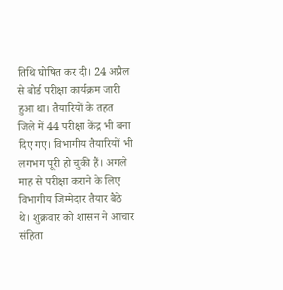तिथि घोषित कर दी। 24 अप्रैल से बोर्ड परीक्षा कार्यक्रम जारी हुआ था। तैयारियों के तहत जिले में 44 परीक्षा केंद्र भी बना दिए गए। विभागीय तैयारियों भी लगभग पूरी हो चुकी हैं। अगले माह से परीक्षा कराने के लिए विभागीय जिम्मेदार तैयार बैठे थे। शुक्रवार को शासन ने आचार संहिता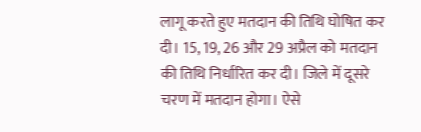लागू करते हुए मतदान की तिथि घोषित कर दी। 15, 19, 26 और 29 अप्रैल को मतदान की तिथि निर्धारित कर दी। जिले में दूसरे चरण में मतदान होगा। ऐसे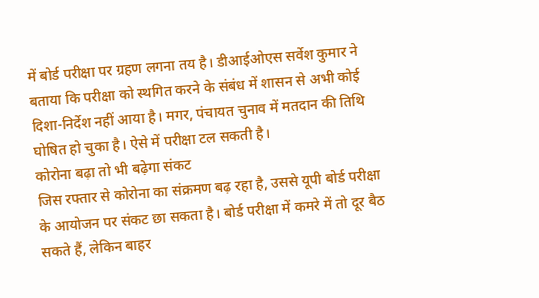में बोर्ड परीक्षा पर ग्रहण लगना तय है। डीआईओएस सर्वेश कुमार ने बताया कि परीक्षा को स्थगित करने के संबंध में शासन से अभी कोई दिशा-निर्देश नहीं आया है। मगर, पंचायत चुनाव में मतदान की तिथि घोषित हो चुका है। ऐसे में परीक्षा टल सकती है।
कोरोना बढ़ा तो भी बढ़ेगा संकट
जिस रफ्तार से कोरोना का संक्रमण बढ़ रहा है, उससे यूपी बोर्ड परीक्षा के आयोजन पर संकट छा सकता है। बोर्ड परीक्षा में कमरे में तो दूर बैठ सकते हैं, लेकिन बाहर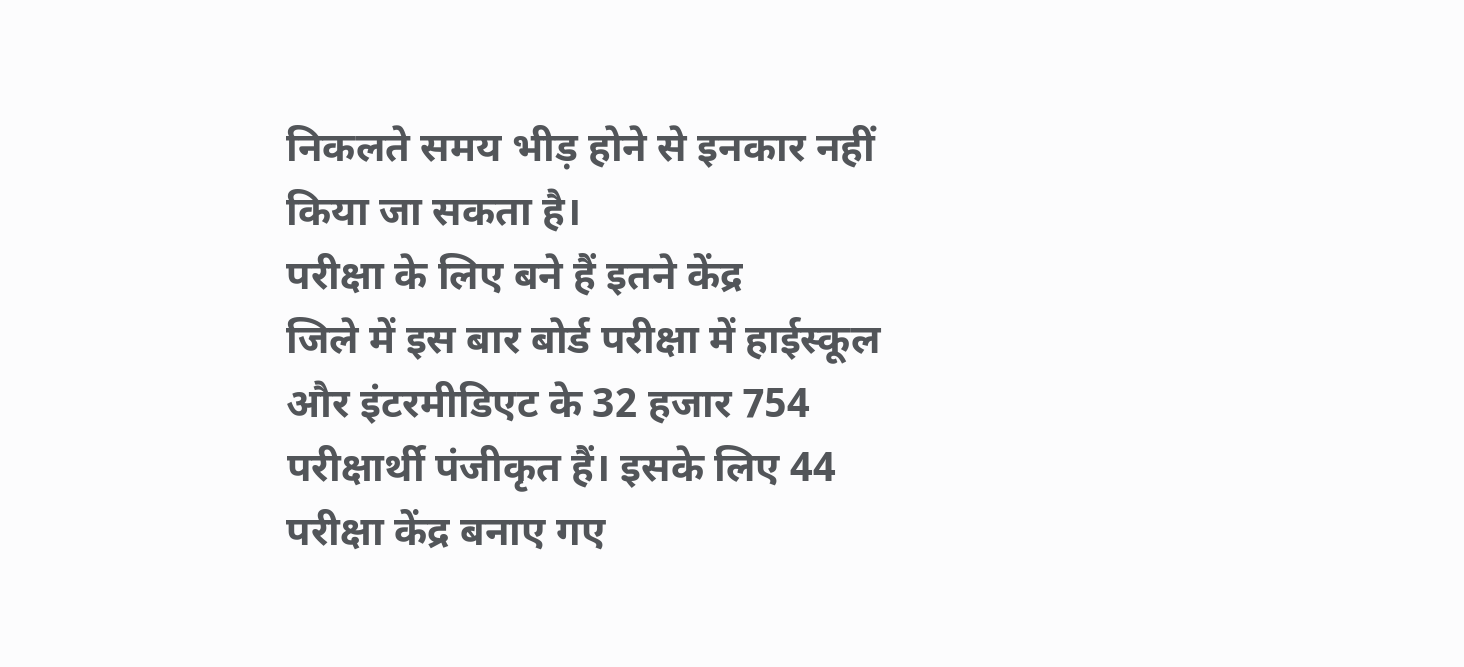निकलते समय भीड़ होने से इनकार नहीं किया जा सकता है।
परीक्षा के लिए बने हैं इतने केंद्र
जिले में इस बार बोर्ड परीक्षा में हाईस्कूल और इंटरमीडिएट के 32 हजार 754 परीक्षार्थी पंजीकृत हैं। इसके लिए 44 परीक्षा केंद्र बनाए गए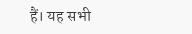हैं। यह सभी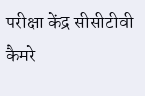परीक्षा केंद्र सीसीटीवी कैमरे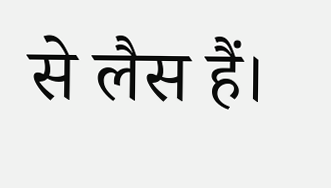से लैस हैं।